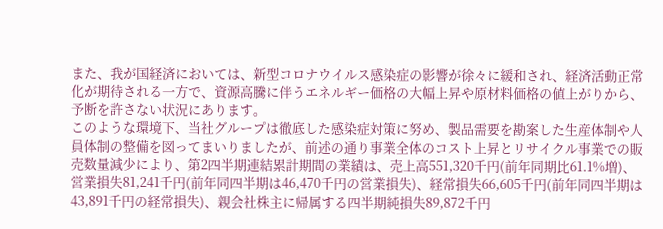また、我が国経済においては、新型コロナウイルス感染症の影響が徐々に緩和され、経済活動正常化が期待される一方で、資源高騰に伴うエネルギー価格の大幅上昇や原材料価格の値上がりから、予断を許さない状況にあります。
このような環境下、当社グループは徹底した感染症対策に努め、製品需要を勘案した生産体制や人員体制の整備を図ってまいりましたが、前述の通り事業全体のコスト上昇とリサイクル事業での販売数量減少により、第2四半期連結累計期間の業績は、売上高551,320千円(前年同期比61.1%増)、営業損失81,241千円(前年同四半期は46,470千円の営業損失)、経常損失66,605千円(前年同四半期は43,891千円の経常損失)、親会社株主に帰属する四半期純損失89,872千円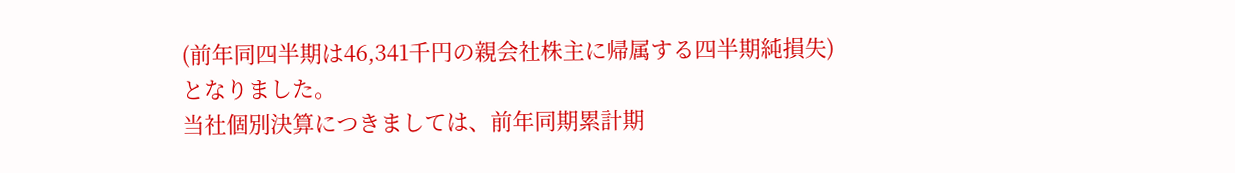(前年同四半期は46,341千円の親会社株主に帰属する四半期純損失)となりました。
当社個別決算につきましては、前年同期累計期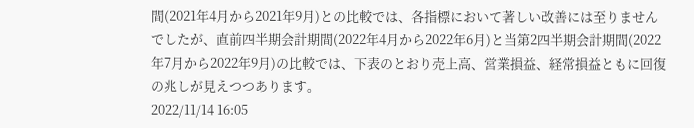間(2021年4月から2021年9月)との比較では、各指標において著しい改善には至りませんでしたが、直前四半期会計期間(2022年4月から2022年6月)と当第2四半期会計期間(2022年7月から2022年9月)の比較では、下表のとおり売上高、営業損益、経常損益ともに回復の兆しが見えつつあります。
2022/11/14 16:05